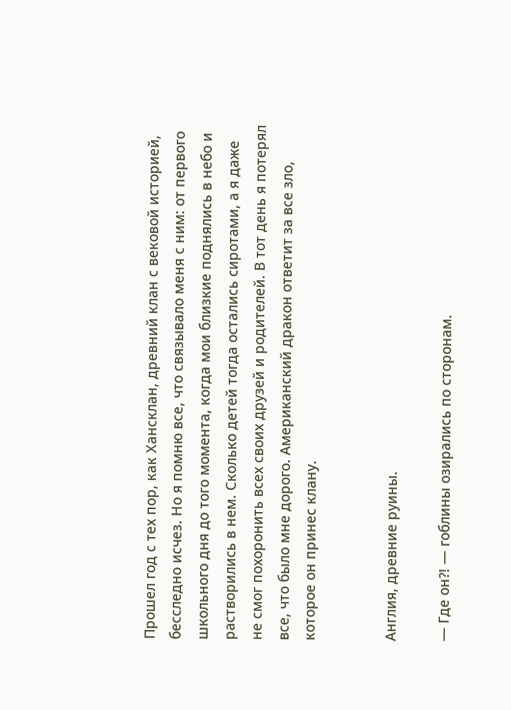Прошел год с тех пор, как Хансклан, древний клан с вековой историей, бесследно исчез. Но я помню все, что связывало меня с ним: от первого школьного дня до того момента, когда мои близкие поднялись в небо и растворились в нем. Сколько детей тогда остались сиротами, а я даже не смог похоронить всех своих друзей и родителей. В тот день я потерял все, что было мне дорого. Американский дракон ответит за все зло, которое он принес клану.


Англия, древние руины.

— Где он?! — гоблины озирались по сторонам.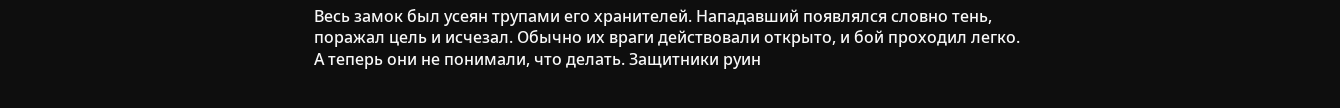Весь замок был усеян трупами его хранителей. Нападавший появлялся словно тень, поражал цель и исчезал. Обычно их враги действовали открыто, и бой проходил легко. А теперь они не понимали, что делать. Защитники руин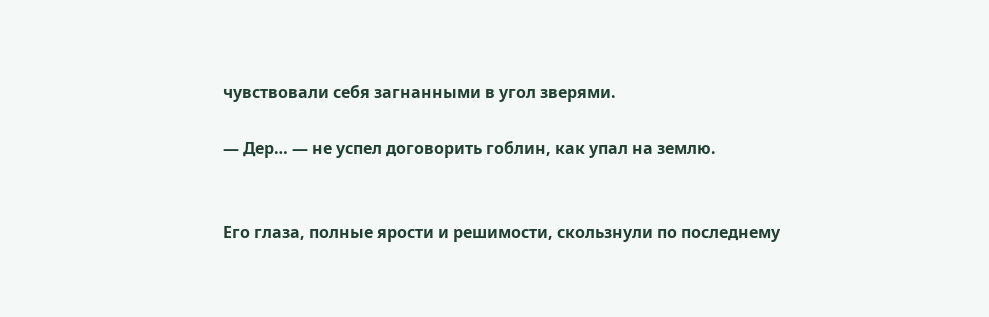чувствовали себя загнанными в угол зверями.

— Дер… — не успел договорить гоблин, как упал на землю.


Его глаза, полные ярости и решимости, скользнули по последнему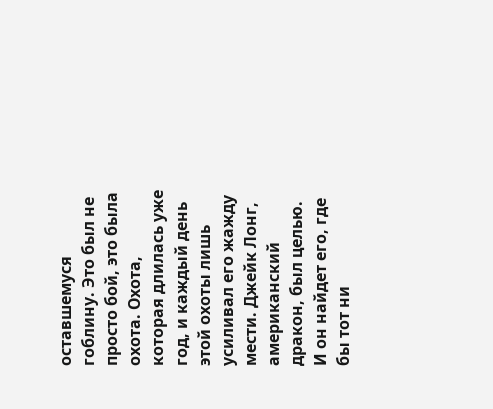оставшемуся гоблину. Это был не просто бой, это была охота. Охота, которая длилась уже год, и каждый день этой охоты лишь усиливал его жажду мести. Джейк Лонг, американский дракон, был целью. И он найдет его, где бы тот ни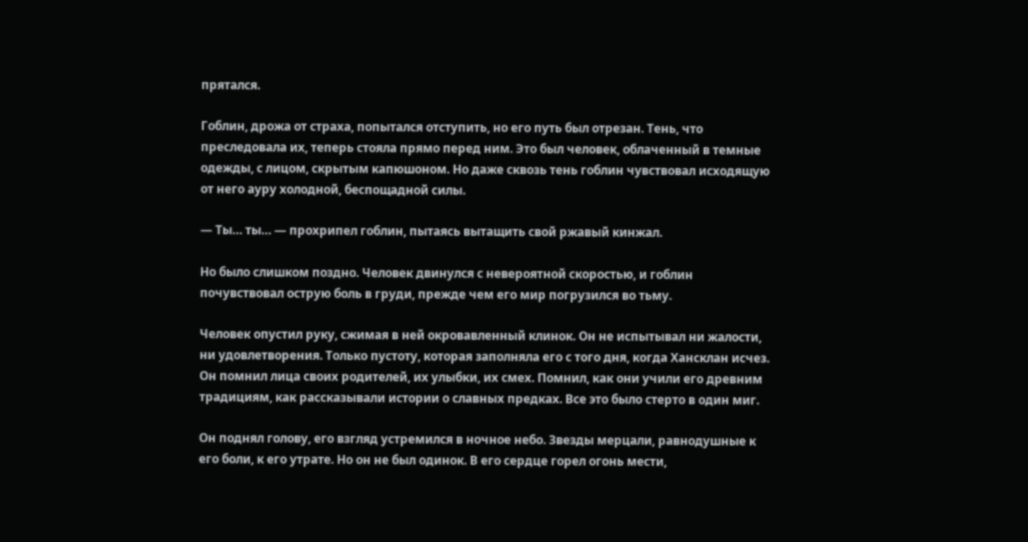прятался.

Гоблин, дрожа от страха, попытался отступить, но его путь был отрезан. Тень, что преследовала их, теперь стояла прямо перед ним. Это был человек, облаченный в темные одежды, с лицом, скрытым капюшоном. Но даже сквозь тень гоблин чувствовал исходящую от него ауру холодной, беспощадной силы.

— Ты… ты… — прохрипел гоблин, пытаясь вытащить свой ржавый кинжал.

Но было слишком поздно. Человек двинулся с невероятной скоростью, и гоблин почувствовал острую боль в груди, прежде чем его мир погрузился во тьму.

Человек опустил руку, сжимая в ней окровавленный клинок. Он не испытывал ни жалости, ни удовлетворения. Только пустоту, которая заполняла его с того дня, когда Хансклан исчез. Он помнил лица своих родителей, их улыбки, их смех. Помнил, как они учили его древним традициям, как рассказывали истории о славных предках. Все это было стерто в один миг.

Он поднял голову, его взгляд устремился в ночное небо. Звезды мерцали, равнодушные к его боли, к его утрате. Но он не был одинок. В его сердце горел огонь мести,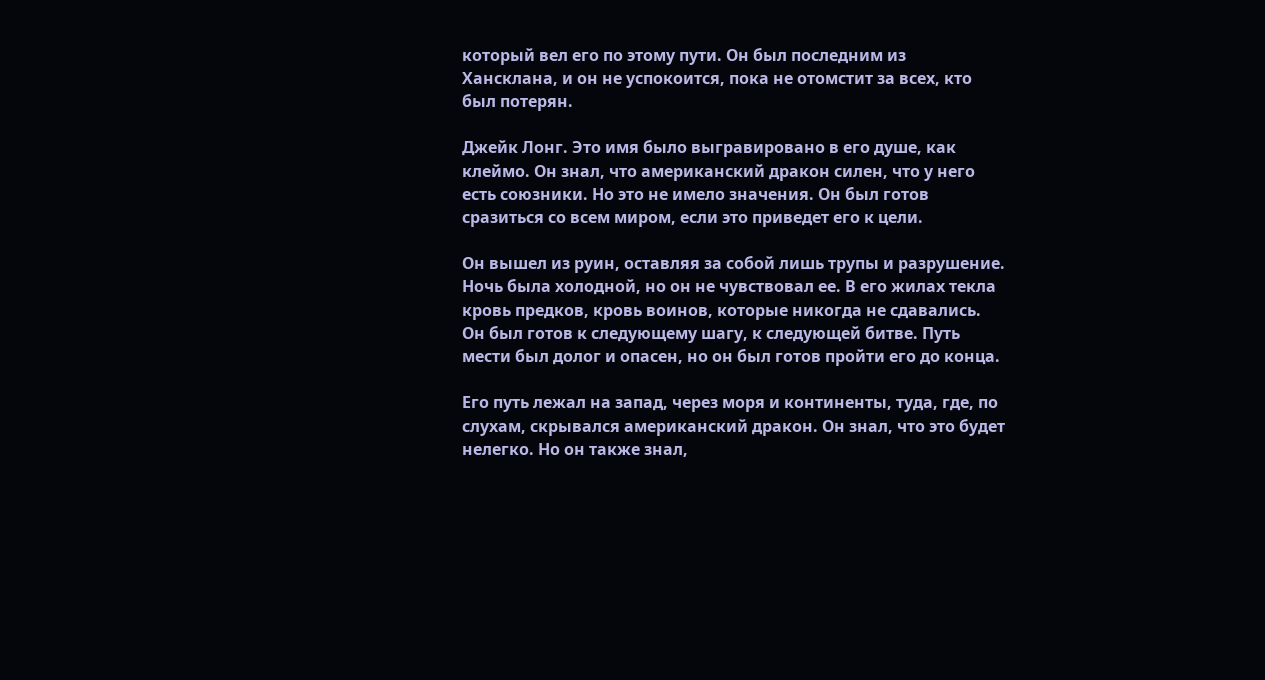который вел его по этому пути. Он был последним из Хансклана, и он не успокоится, пока не отомстит за всех, кто был потерян.

Джейк Лонг. Это имя было выгравировано в его душе, как клеймо. Он знал, что американский дракон силен, что у него есть союзники. Но это не имело значения. Он был готов сразиться со всем миром, если это приведет его к цели.

Он вышел из руин, оставляя за собой лишь трупы и разрушение. Ночь была холодной, но он не чувствовал ее. В его жилах текла кровь предков, кровь воинов, которые никогда не сдавались. Он был готов к следующему шагу, к следующей битве. Путь мести был долог и опасен, но он был готов пройти его до конца.

Его путь лежал на запад, через моря и континенты, туда, где, по слухам, скрывался американский дракон. Он знал, что это будет нелегко. Но он также знал,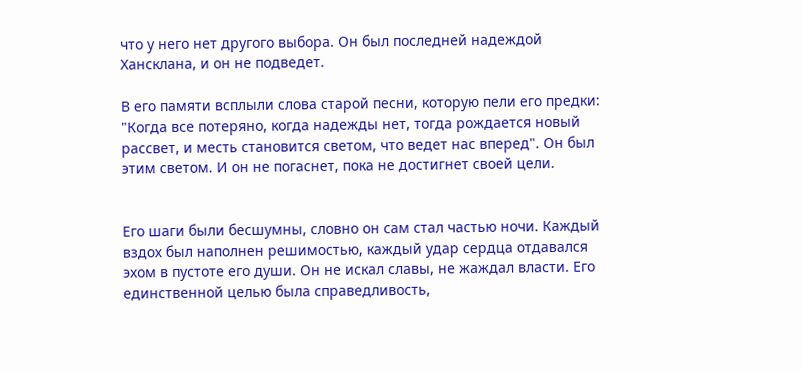что у него нет другого выбора. Он был последней надеждой Хансклана, и он не подведет.

В его памяти всплыли слова старой песни, которую пели его предки: "Когда все потеряно, когда надежды нет, тогда рождается новый рассвет, и месть становится светом, что ведет нас вперед". Он был этим светом. И он не погаснет, пока не достигнет своей цели.


Его шаги были бесшумны, словно он сам стал частью ночи. Каждый вздох был наполнен решимостью, каждый удар сердца отдавался эхом в пустоте его души. Он не искал славы, не жаждал власти. Его единственной целью была справедливость,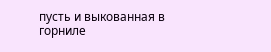пусть и выкованная в горниле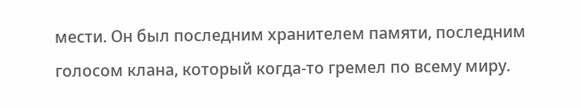мести. Он был последним хранителем памяти, последним голосом клана, который когда-то гремел по всему миру.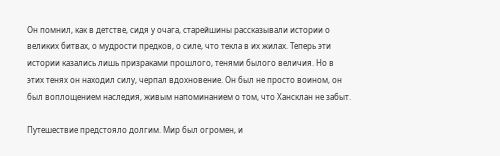Он помнил, как в детстве, сидя у очага, старейшины рассказывали истории о великих битвах, о мудрости предков, о силе, что текла в их жилах. Теперь эти истории казались лишь призраками прошлого, тенями былого величия. Но в этих тенях он находил силу, черпал вдохновение. Он был не просто воином, он был воплощением наследия, живым напоминанием о том, что Хансклан не забыт.

Путешествие предстояло долгим. Мир был огромен, и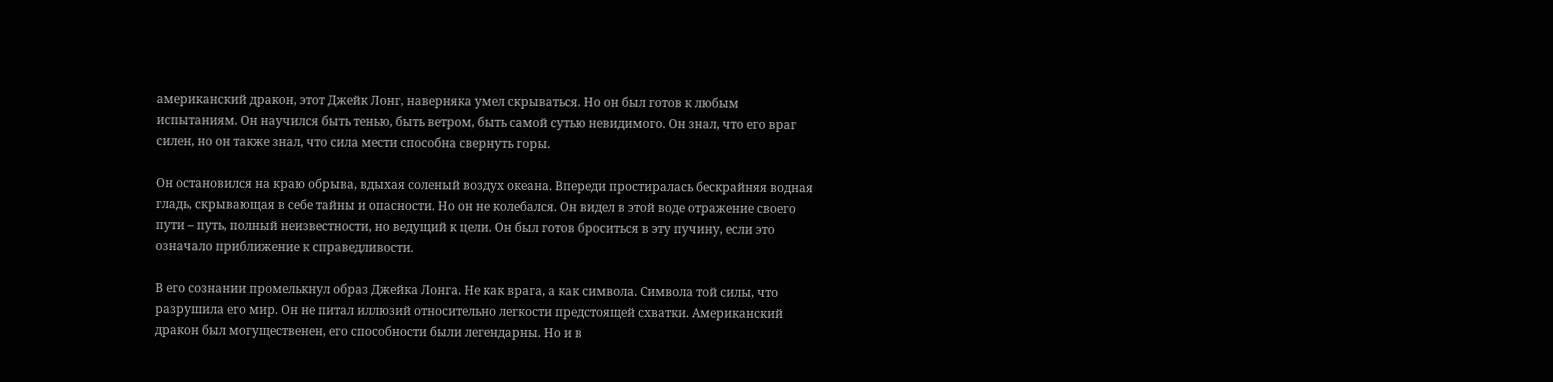американский дракон, этот Джейк Лонг, наверняка умел скрываться. Но он был готов к любым испытаниям. Он научился быть тенью, быть ветром, быть самой сутью невидимого. Он знал, что его враг силен, но он также знал, что сила мести способна свернуть горы.

Он остановился на краю обрыва, вдыхая соленый воздух океана. Впереди простиралась бескрайняя водная гладь, скрывающая в себе тайны и опасности. Но он не колебался. Он видел в этой воде отражение своего пути – путь, полный неизвестности, но ведущий к цели. Он был готов броситься в эту пучину, если это означало приближение к справедливости.

В его сознании промелькнул образ Джейка Лонга. Не как врага, а как символа. Символа той силы, что разрушила его мир. Он не питал иллюзий относительно легкости предстоящей схватки. Американский дракон был могущественен, его способности были легендарны. Но и в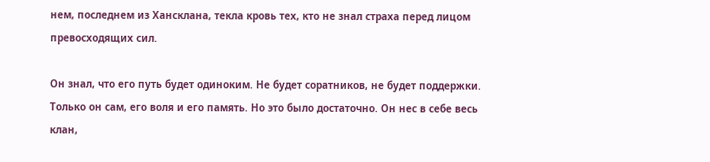нем, последнем из Хансклана, текла кровь тех, кто не знал страха перед лицом превосходящих сил.

Он знал, что его путь будет одиноким. Не будет соратников, не будет поддержки. Только он сам, его воля и его память. Но это было достаточно. Он нес в себе весь клан,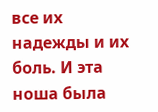все их надежды и их боль. И эта ноша была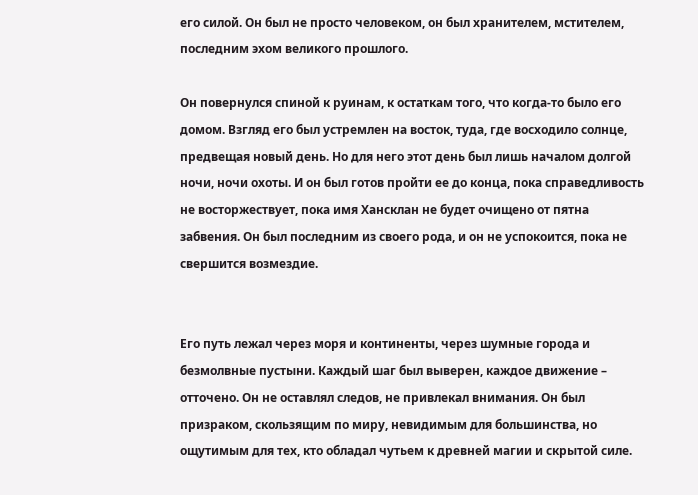его силой. Он был не просто человеком, он был хранителем, мстителем, последним эхом великого прошлого.

Он повернулся спиной к руинам, к остаткам того, что когда-то было его домом. Взгляд его был устремлен на восток, туда, где восходило солнце, предвещая новый день. Но для него этот день был лишь началом долгой ночи, ночи охоты. И он был готов пройти ее до конца, пока справедливость не восторжествует, пока имя Хансклан не будет очищено от пятна забвения. Он был последним из своего рода, и он не успокоится, пока не свершится возмездие.


Его путь лежал через моря и континенты, через шумные города и безмолвные пустыни. Каждый шаг был выверен, каждое движение – отточено. Он не оставлял следов, не привлекал внимания. Он был призраком, скользящим по миру, невидимым для большинства, но ощутимым для тех, кто обладал чутьем к древней магии и скрытой силе.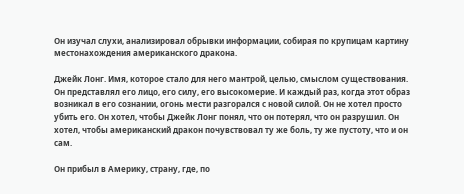Он изучал слухи, анализировал обрывки информации, собирая по крупицам картину местонахождения американского дракона.

Джейк Лонг. Имя, которое стало для него мантрой, целью, смыслом существования. Он представлял его лицо, его силу, его высокомерие. И каждый раз, когда этот образ возникал в его сознании, огонь мести разгорался с новой силой. Он не хотел просто убить его. Он хотел, чтобы Джейк Лонг понял, что он потерял, что он разрушил. Он хотел, чтобы американский дракон почувствовал ту же боль, ту же пустоту, что и он сам.

Он прибыл в Америку, страну, где, по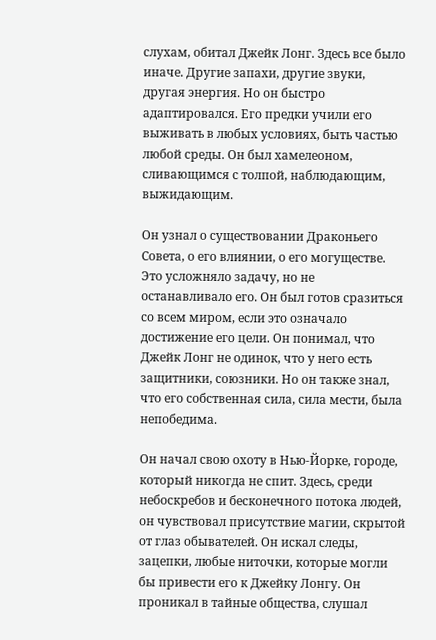слухам, обитал Джейк Лонг. Здесь все было иначе. Другие запахи, другие звуки, другая энергия. Но он быстро адаптировался. Его предки учили его выживать в любых условиях, быть частью любой среды. Он был хамелеоном, сливающимся с толпой, наблюдающим, выжидающим.

Он узнал о существовании Драконьего Совета, о его влиянии, о его могуществе. Это усложняло задачу, но не останавливало его. Он был готов сразиться со всем миром, если это означало достижение его цели. Он понимал, что Джейк Лонг не одинок, что у него есть защитники, союзники. Но он также знал, что его собственная сила, сила мести, была непобедима.

Он начал свою охоту в Нью-Йорке, городе, который никогда не спит. Здесь, среди небоскребов и бесконечного потока людей, он чувствовал присутствие магии, скрытой от глаз обывателей. Он искал следы, зацепки, любые ниточки, которые могли бы привести его к Джейку Лонгу. Он проникал в тайные общества, слушал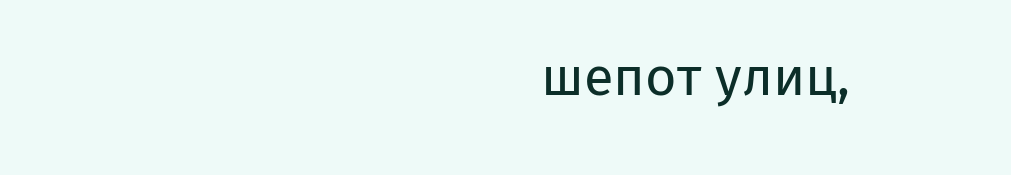шепот улиц,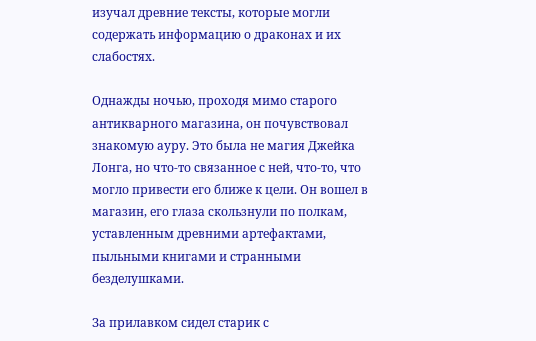изучал древние тексты, которые могли содержать информацию о драконах и их слабостях.

Однажды ночью, проходя мимо старого антикварного магазина, он почувствовал знакомую ауру. Это была не магия Джейка Лонга, но что-то связанное с ней, что-то, что могло привести его ближе к цели. Он вошел в магазин, его глаза скользнули по полкам, уставленным древними артефактами, пыльными книгами и странными безделушками.

За прилавком сидел старик с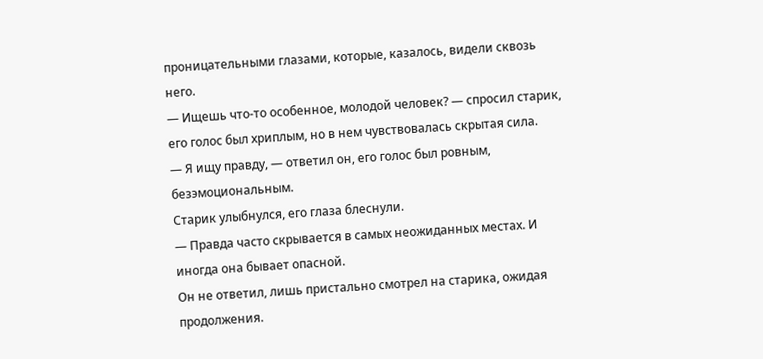проницательными глазами, которые, казалось, видели сквозь него.
— Ищешь что-то особенное, молодой человек? — спросил старик, его голос был хриплым, но в нем чувствовалась скрытая сила.
— Я ищу правду, — ответил он, его голос был ровным, безэмоциональным.
Старик улыбнулся, его глаза блеснули.
— Правда часто скрывается в самых неожиданных местах. И иногда она бывает опасной.
Он не ответил, лишь пристально смотрел на старика, ожидая продолжения.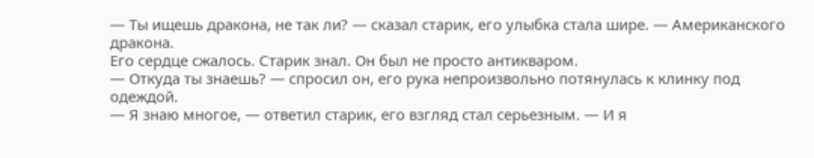— Ты ищешь дракона, не так ли? — сказал старик, его улыбка стала шире. — Американского дракона.
Его сердце сжалось. Старик знал. Он был не просто антикваром.
— Откуда ты знаешь? — спросил он, его рука непроизвольно потянулась к клинку под одеждой.
— Я знаю многое, — ответил старик, его взгляд стал серьезным. — И я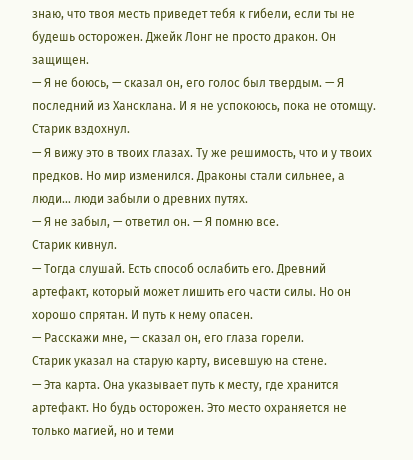знаю, что твоя месть приведет тебя к гибели, если ты не будешь осторожен. Джейк Лонг не просто дракон. Он защищен.
— Я не боюсь, — сказал он, его голос был твердым. — Я последний из Хансклана. И я не успокоюсь, пока не отомщу.
Старик вздохнул.
— Я вижу это в твоих глазах. Ту же решимость, что и у твоих предков. Но мир изменился. Драконы стали сильнее, а люди… люди забыли о древних путях.
— Я не забыл, — ответил он. — Я помню все.
Старик кивнул.
— Тогда слушай. Есть способ ослабить его. Древний артефакт, который может лишить его части силы. Но он хорошо спрятан. И путь к нему опасен.
— Расскажи мне, — сказал он, его глаза горели.
Старик указал на старую карту, висевшую на стене.
— Эта карта. Она указывает путь к месту, где хранится артефакт. Но будь осторожен. Это место охраняется не только магией, но и теми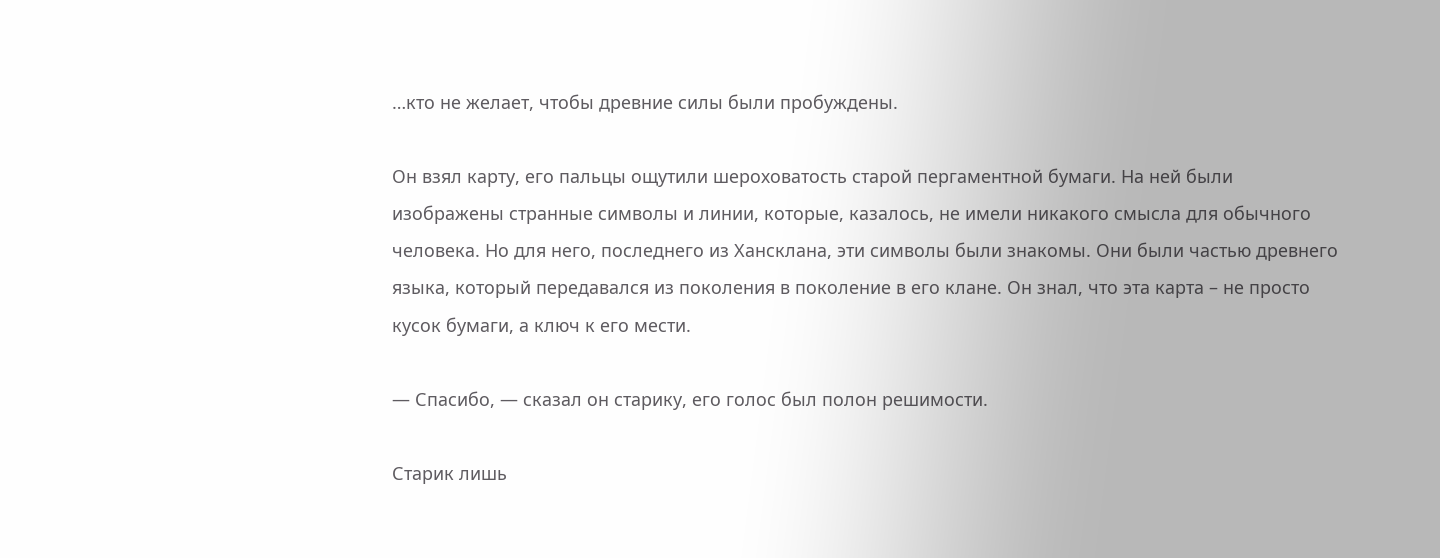…кто не желает, чтобы древние силы были пробуждены.

Он взял карту, его пальцы ощутили шероховатость старой пергаментной бумаги. На ней были изображены странные символы и линии, которые, казалось, не имели никакого смысла для обычного человека. Но для него, последнего из Хансклана, эти символы были знакомы. Они были частью древнего языка, который передавался из поколения в поколение в его клане. Он знал, что эта карта – не просто кусок бумаги, а ключ к его мести.

— Спасибо, — сказал он старику, его голос был полон решимости.

Старик лишь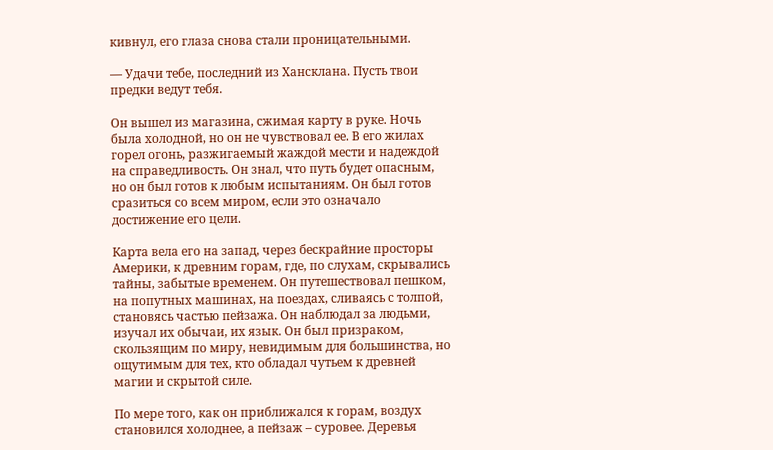кивнул, его глаза снова стали проницательными.

— Удачи тебе, последний из Хансклана. Пусть твои предки ведут тебя.

Он вышел из магазина, сжимая карту в руке. Ночь была холодной, но он не чувствовал ее. В его жилах горел огонь, разжигаемый жаждой мести и надеждой на справедливость. Он знал, что путь будет опасным, но он был готов к любым испытаниям. Он был готов сразиться со всем миром, если это означало достижение его цели.

Карта вела его на запад, через бескрайние просторы Америки, к древним горам, где, по слухам, скрывались тайны, забытые временем. Он путешествовал пешком, на попутных машинах, на поездах, сливаясь с толпой, становясь частью пейзажа. Он наблюдал за людьми, изучал их обычаи, их язык. Он был призраком, скользящим по миру, невидимым для большинства, но ощутимым для тех, кто обладал чутьем к древней магии и скрытой силе.

По мере того, как он приближался к горам, воздух становился холоднее, а пейзаж – суровее. Деревья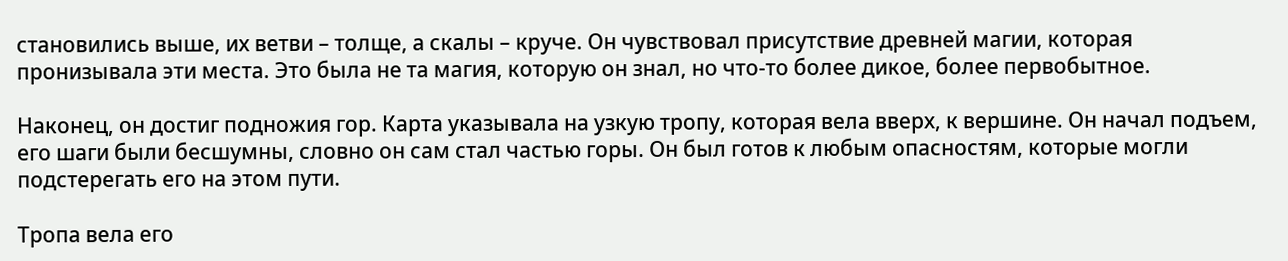становились выше, их ветви – толще, а скалы – круче. Он чувствовал присутствие древней магии, которая пронизывала эти места. Это была не та магия, которую он знал, но что-то более дикое, более первобытное.

Наконец, он достиг подножия гор. Карта указывала на узкую тропу, которая вела вверх, к вершине. Он начал подъем, его шаги были бесшумны, словно он сам стал частью горы. Он был готов к любым опасностям, которые могли подстерегать его на этом пути.

Тропа вела его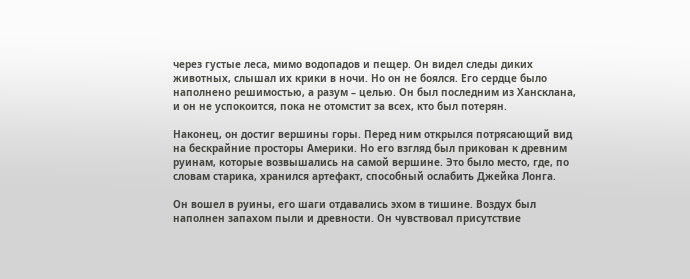через густые леса, мимо водопадов и пещер. Он видел следы диких животных, слышал их крики в ночи. Но он не боялся. Его сердце было наполнено решимостью, а разум – целью. Он был последним из Хансклана, и он не успокоится, пока не отомстит за всех, кто был потерян.

Наконец, он достиг вершины горы. Перед ним открылся потрясающий вид на бескрайние просторы Америки. Но его взгляд был прикован к древним руинам, которые возвышались на самой вершине. Это было место, где, по словам старика, хранился артефакт, способный ослабить Джейка Лонга.

Он вошел в руины, его шаги отдавались эхом в тишине. Воздух был наполнен запахом пыли и древности. Он чувствовал присутствие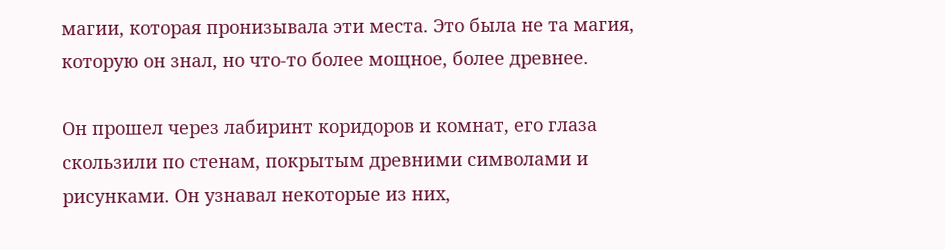магии, которая пронизывала эти места. Это была не та магия, которую он знал, но что-то более мощное, более древнее.

Он прошел через лабиринт коридоров и комнат, его глаза скользили по стенам, покрытым древними символами и рисунками. Он узнавал некоторые из них,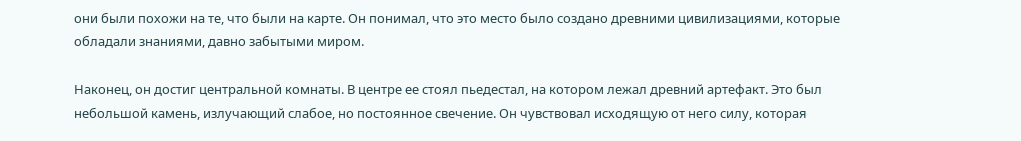они были похожи на те, что были на карте. Он понимал, что это место было создано древними цивилизациями, которые обладали знаниями, давно забытыми миром.

Наконец, он достиг центральной комнаты. В центре ее стоял пьедестал, на котором лежал древний артефакт. Это был небольшой камень, излучающий слабое, но постоянное свечение. Он чувствовал исходящую от него силу, которая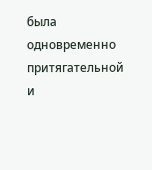была одновременно притягательной и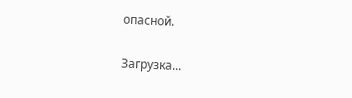опасной.

Загрузка...